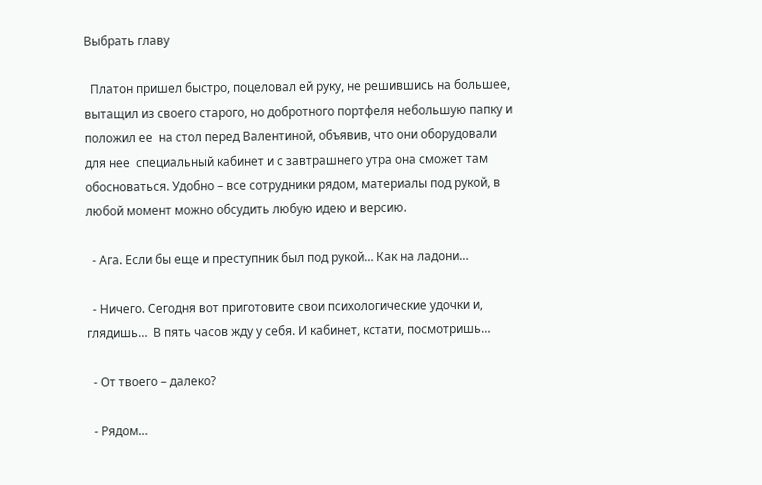Выбрать главу

  Платон пришел быстро, поцеловал ей руку, не решившись на большее, вытащил из своего старого, но добротного портфеля небольшую папку и положил ее  на стол перед Валентиной, объявив, что они оборудовали для нее  специальный кабинет и с завтрашнего утра она сможет там обосноваться. Удобно – все сотрудники рядом, материалы под рукой, в любой момент можно обсудить любую идею и версию.

  - Ага. Если бы еще и преступник был под рукой… Как на ладони…

  - Ничего. Сегодня вот приготовите свои психологические удочки и, глядишь…  В пять часов жду у себя. И кабинет, кстати, посмотришь…

  - От твоего – далеко?

  - Рядом…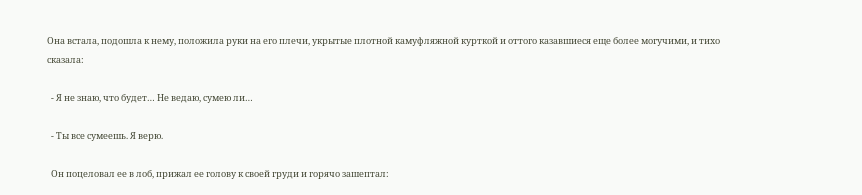Она встала, подошла к нему, положила руки на его плечи, укрытые плотной камуфляжной курткой и оттого казавшиеся еще более могучими, и тихо сказала:

  - Я не знаю, что будет… Не ведаю, сумею ли…

  - Ты все сумеешь. Я верю.

  Он поцеловал ее в лоб, прижал ее голову к своей груди и горячо зашептал: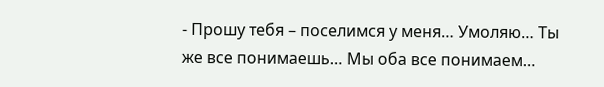- Прошу тебя – поселимся у меня… Умоляю… Ты же все понимаешь… Мы оба все понимаем…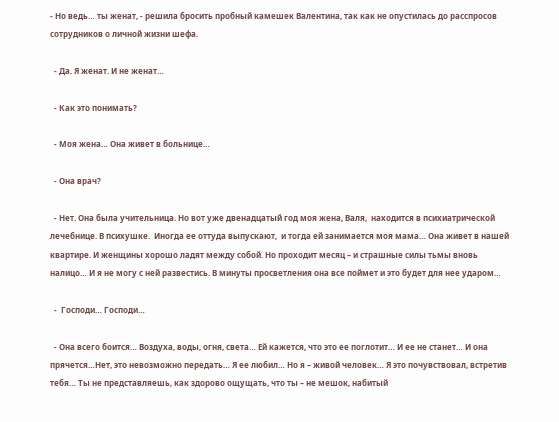- Но ведь… ты женат, - решила бросить пробный камешек Валентина, так как не опустилась до расспросов сотрудников о личной жизни шефа.

  - Да. Я женат. И не женат…

  - Как это понимать?

  - Моя жена… Она живет в больнице…

  - Она врач?

  - Нет. Она была учительница. Но вот уже двенадцатый год моя жена, Валя,  находится в психиатрической лечебнице. В психушке.  Иногда ее оттуда выпускают,  и тогда ей занимается моя мама… Она живет в нашей квартире. И женщины хорошо ладят между собой. Но проходит месяц – и страшные силы тьмы вновь налицо… И я не могу с ней развестись. В минуты просветления она все поймет и это будет для нее ударом…

  -  Господи… Господи…

  - Она всего боится… Воздуха, воды, огня, света… Ей кажется, что это ее поглотит… И ее не станет… И она прячется…Нет, это невозможно передать… Я ее любил… Но я – живой человек… Я это почувствовал, встретив тебя… Ты не представляешь, как здорово ощущать, что ты – не мешок, набитый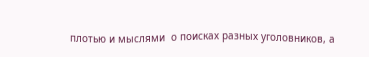плотью и мыслями  о поисках разных уголовников, а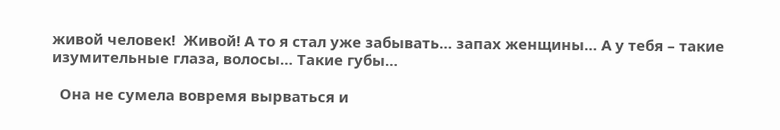живой человек!  Живой! А то я стал уже забывать… запах женщины… А у тебя – такие изумительные глаза, волосы… Такие губы…

  Она не сумела вовремя вырваться и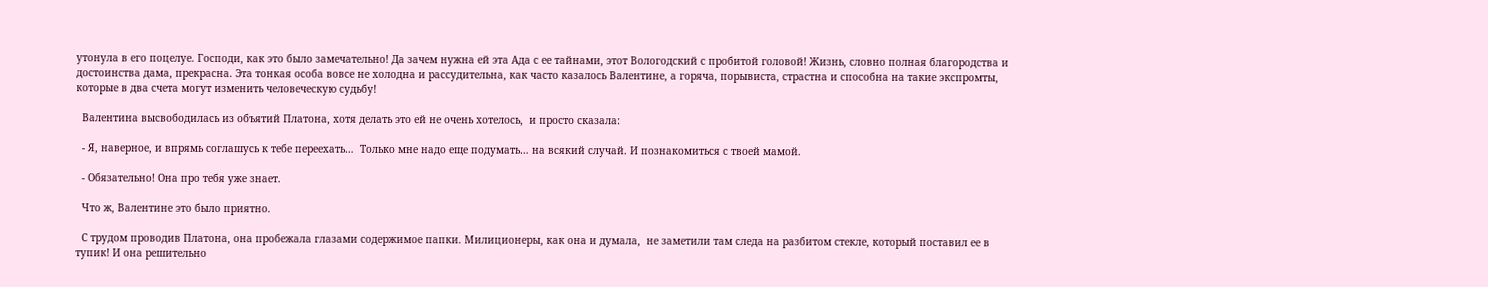утонула в его поцелуе. Господи, как это было замечательно! Да зачем нужна ей эта Ада с ее тайнами, этот Вологодский с пробитой головой! Жизнь, словно полная благородства и достоинства дама, прекрасна. Эта тонкая особа вовсе не холодна и рассудительна, как часто казалось Валентине, а горяча, порывиста, страстна и способна на такие экспромты, которые в два счета могут изменить человеческую судьбу!

  Валентина высвободилась из объятий Платона, хотя делать это ей не очень хотелось,  и просто сказала:

  - Я, наверное, и впрямь соглашусь к тебе переехать…  Только мне надо еще подумать… на всякий случай. И познакомиться с твоей мамой.

  - Обязательно! Она про тебя уже знает.

  Что ж, Валентине это было приятно.

  С трудом проводив Платона, она пробежала глазами содержимое папки. Милиционеры, как она и думала,  не заметили там следа на разбитом стекле, который поставил ее в тупик! И она решительно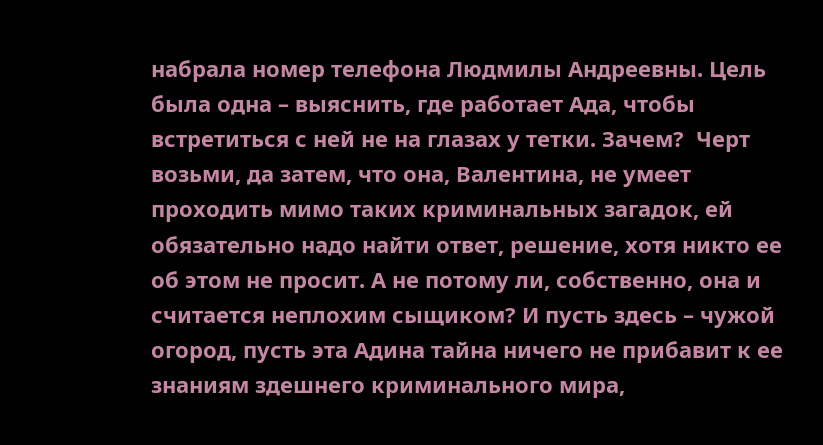набрала номер телефона Людмилы Андреевны. Цель была одна – выяснить, где работает Ада, чтобы встретиться с ней не на глазах у тетки. Зачем?  Черт возьми, да затем, что она, Валентина, не умеет проходить мимо таких криминальных загадок, ей обязательно надо найти ответ, решение, хотя никто ее об этом не просит. А не потому ли, собственно, она и считается неплохим сыщиком? И пусть здесь – чужой огород, пусть эта Адина тайна ничего не прибавит к ее знаниям здешнего криминального мира,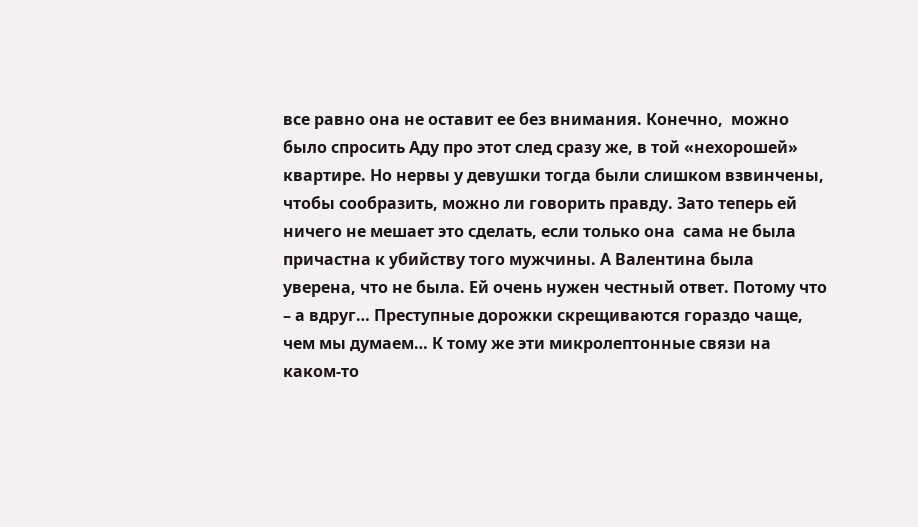все равно она не оставит ее без внимания. Конечно,  можно было спросить Аду про этот след сразу же, в той «нехорошей» квартире. Но нервы у девушки тогда были слишком взвинчены, чтобы сообразить, можно ли говорить правду. Зато теперь ей ничего не мешает это сделать, если только она  сама не была причастна к убийству того мужчины. А Валентина была уверена, что не была. Ей очень нужен честный ответ. Потому что – а вдруг… Преступные дорожки скрещиваются гораздо чаще, чем мы думаем… К тому же эти микролептонные связи на каком-то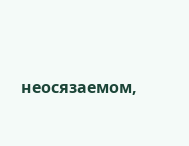неосязаемом,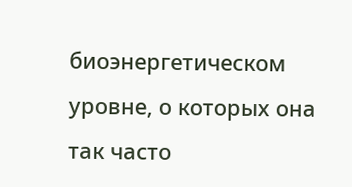биоэнергетическом уровне, о которых она так часто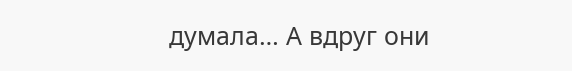думала… А вдруг они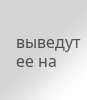выведут ее на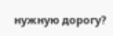нужную дорогу?